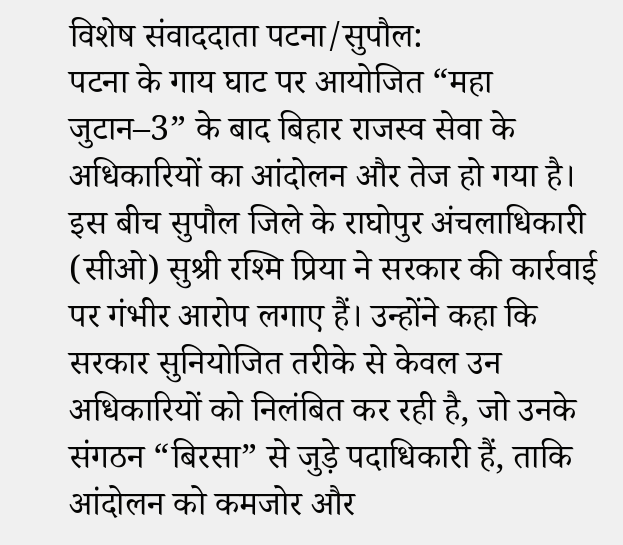विशेष संवाददाता पटना/सुपौल:
पटना के गाय घाट पर आयोजित “महा जुटान–3” के बाद बिहार राजस्व सेवा के अधिकारियों का आंदोलन और तेज हो गया है। इस बीच सुपौल जिले के राघोपुर अंचलाधिकारी (सीओ) सुश्री रश्मि प्रिया ने सरकार की कार्रवाई पर गंभीर आरोप लगाए हैं। उन्होंने कहा कि सरकार सुनियोजित तरीके से केवल उन अधिकारियों को निलंबित कर रही है, जो उनके संगठन “बिरसा” से जुड़े पदाधिकारी हैं, ताकि आंदोलन को कमजोर और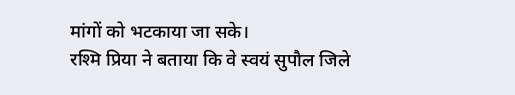मांगों को भटकाया जा सके।
रश्मि प्रिया ने बताया कि वे स्वयं सुपौल जिले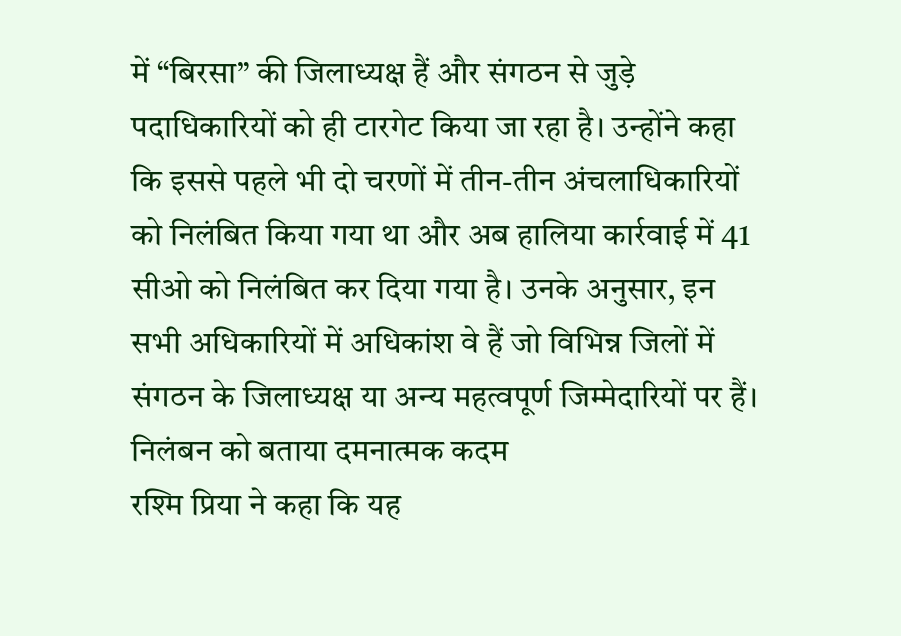में “बिरसा” की जिलाध्यक्ष हैं और संगठन से जुड़े पदाधिकारियों को ही टारगेट किया जा रहा है। उन्होंने कहा कि इससे पहले भी दो चरणों में तीन-तीन अंचलाधिकारियों को निलंबित किया गया था और अब हालिया कार्रवाई में 41 सीओ को निलंबित कर दिया गया है। उनके अनुसार, इन सभी अधिकारियों में अधिकांश वे हैं जो विभिन्न जिलों में संगठन के जिलाध्यक्ष या अन्य महत्वपूर्ण जिम्मेदारियों पर हैं।
निलंबन को बताया दमनात्मक कदम
रश्मि प्रिया ने कहा कि यह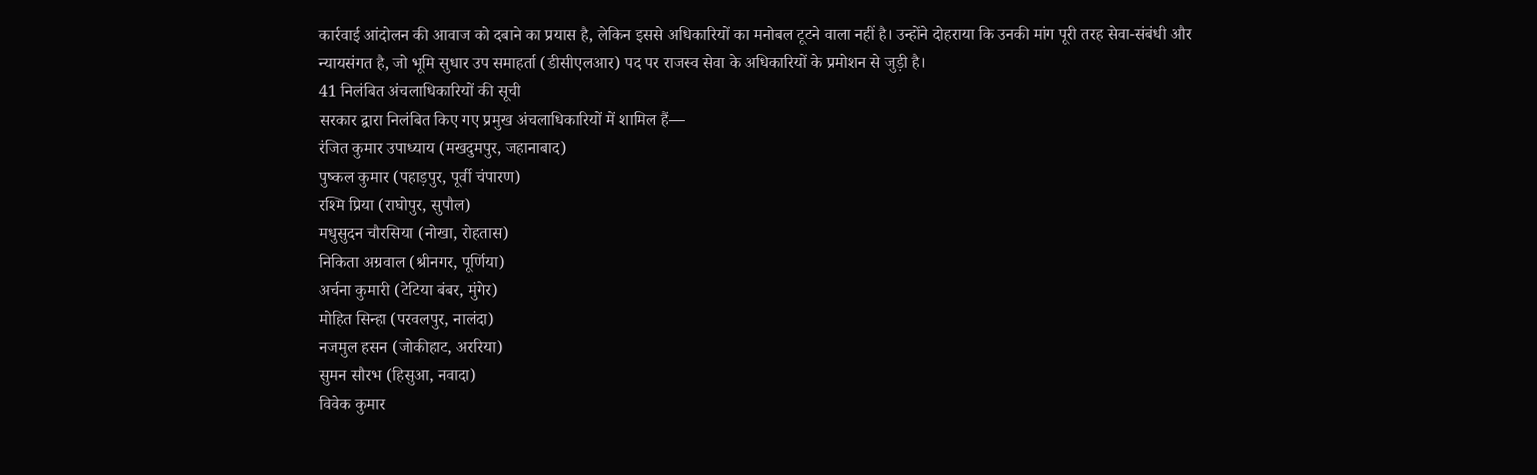कार्रवाई आंदोलन की आवाज को दबाने का प्रयास है, लेकिन इससे अधिकारियों का मनोबल टूटने वाला नहीं है। उन्होंने दोहराया कि उनकी मांग पूरी तरह सेवा-संबंधी और न्यायसंगत है, जो भूमि सुधार उप समाहर्ता (डीसीएलआर) पद पर राजस्व सेवा के अधिकारियों के प्रमोशन से जुड़ी है।
41 निलंबित अंचलाधिकारियों की सूची
सरकार द्वारा निलंबित किए गए प्रमुख अंचलाधिकारियों में शामिल हैं—
रंजित कुमार उपाध्याय (मखदुमपुर, जहानाबाद)
पुष्कल कुमार (पहाड़पुर, पूर्वी चंपारण)
रश्मि प्रिया (राघोपुर, सुपौल)
मधुसुदन चौरसिया (नोखा, रोहतास)
निकिता अग्रवाल (श्रीनगर, पूर्णिया)
अर्चना कुमारी (टेटिया बंबर, मुंगेर)
मोहित सिन्हा (परवलपुर, नालंदा)
नजमुल हसन (जोकीहाट, अररिया)
सुमन सौरभ (हिसुआ, नवादा)
विवेक कुमार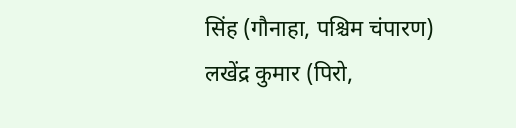सिंह (गौनाहा, पश्चिम चंपारण)
लखेंद्र कुमार (पिरो,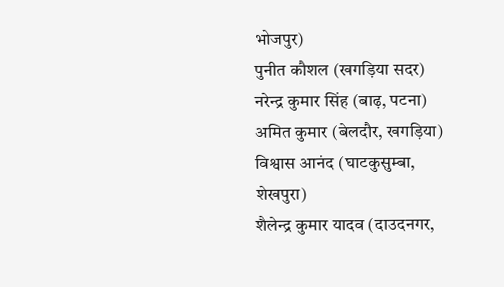भोजपुर)
पुनीत कौशल (खगड़िया सदर)
नरेन्द्र कुमार सिंह (बाढ़, पटना)
अमित कुमार (बेलदौर, खगड़िया)
विश्वास आनंद (घाटकुसुम्बा, शेखपुरा)
शैलेन्द्र कुमार यादव (दाउदनगर,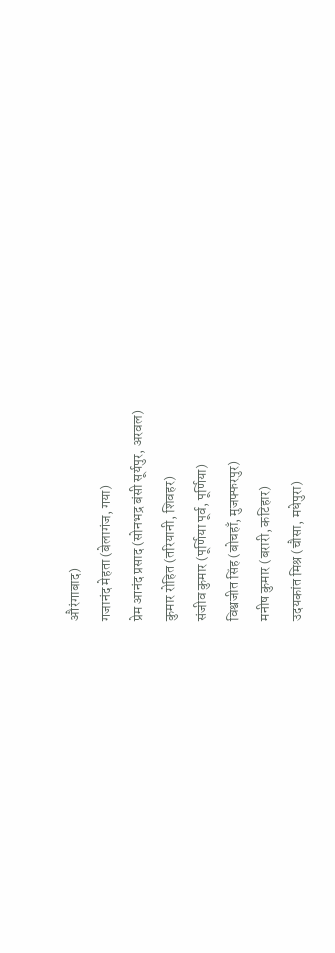औरंगाबाद)
गजानंद मेहता (बेलागंज, गया)
प्रेम आनंद प्रसाद (सोनभद्र बंसी सूर्यपुर, अरवल)
कुमार रोहित (तरियानी, शिवहर)
संजीव कुमार (पूर्णिया पूर्व, पूर्णिया)
विश्वजीत सिंह (बोचहाँ, मुजफ्फरपुर)
मनीष कुमार (बरारी, कटिहार)
उदयकांत मिश्र (चौसा, मधेपुरा)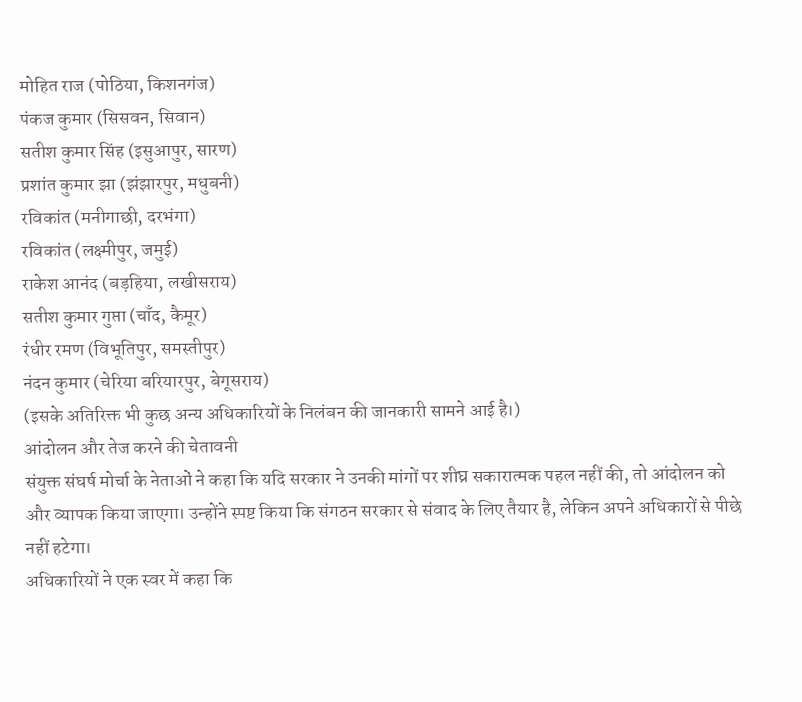मोहित राज (पोठिया, किशनगंज)
पंकज कुमार (सिसवन, सिवान)
सतीश कुमार सिंह (इसुआपुर, सारण)
प्रशांत कुमार झा (झंझारपुर, मधुबनी)
रविकांत (मनीगाछी, दरभंगा)
रविकांत (लक्ष्मीपुर, जमुई)
राकेश आनंद (बड़हिया, लखीसराय)
सतीश कुमार गुप्ता (चाँद, कैमूर)
रंधीर रमण (विभूतिपुर, समस्तीपुर)
नंदन कुमार (चेरिया बरियारपुर, बेगूसराय)
(इसके अतिरिक्त भी कुछ अन्य अधिकारियों के निलंबन की जानकारी सामने आई है।)
आंदोलन और तेज करने की चेतावनी
संयुक्त संघर्ष मोर्चा के नेताओं ने कहा कि यदि सरकार ने उनकी मांगों पर शीघ्र सकारात्मक पहल नहीं की, तो आंदोलन को और व्यापक किया जाएगा। उन्होंने स्पष्ट किया कि संगठन सरकार से संवाद के लिए तैयार है, लेकिन अपने अधिकारों से पीछे नहीं हटेगा।
अधिकारियों ने एक स्वर में कहा कि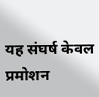यह संघर्ष केवल प्रमोशन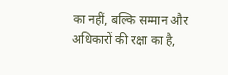का नहीं, बल्कि सम्मान और अधिकारों की रक्षा का है,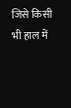जिसे किसी भी हाल में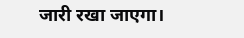जारी रखा जाएगा।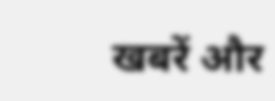खबरें और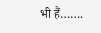भी हैं…….